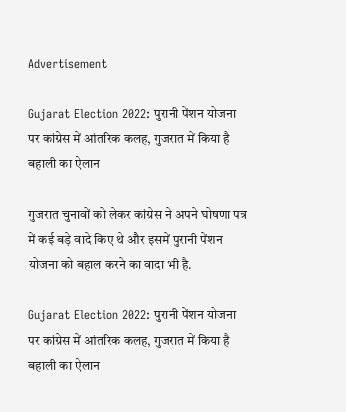Advertisement

Gujarat Election 2022: पुरानी पेंशन योजना पर कांग्रेस में आंतरिक कलह, गुजरात में किया है बहाली का ऐलान

गुजरात चुनावों को लेकर कांग्रेस ने अपने घोषणा पत्र में कई बड़े वादे किए थे और इसमें पुरानी पेंशन योजना को बहाल करने का वादा भी है.

Gujarat Election 2022: पुरानी पेंशन योजना पर कांग्रेस में आंतरिक कलह, गुजरात में किया है बहाली का ऐलान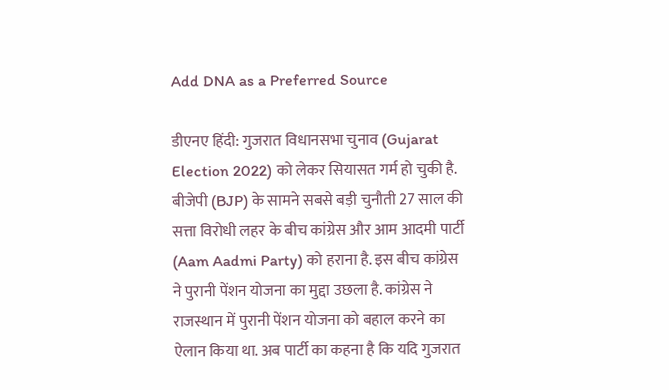Add DNA as a Preferred Source

डीएनए हिंदी: गुजरात विधानसभा चुनाव (Gujarat Election 2022) को लेकर सियासत गर्म हो चुकी है. बीजेपी (BJP) के सामने सबसे बड़ी चुनौती 27 साल की सत्ता विरोधी लहर के बीच कांग्रेस और आम आदमी पार्टी (Aam Aadmi Party) को हराना है. इस बीच कांग्रेस ने पुरानी पेंशन योजना का मुद्दा उछला है. कांग्रेस ने राजस्थान में पुरानी पेंशन योजना को बहाल करने का ऐलान किया था. अब पार्टी का कहना है कि यदि गुजरात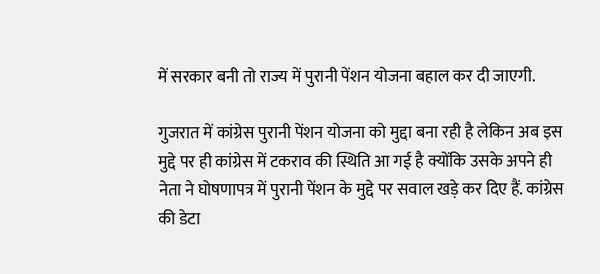में सरकार बनी तो राज्य में पुरानी पेंशन योजना बहाल कर दी जाएगी.

गुजरात में कांग्रेस पुरानी पेंशन योजना को मुद्दा बना रही है लेकिन अब इस मुद्दे पर ही कांग्रेस में टकराव की स्थिति आ गई है क्योंकि उसके अपने ही नेता ने घोषणापत्र में पुरानी पेंशन के मुद्दे पर सवाल खड़े कर दिए हैं. कांग्रेस की डेटा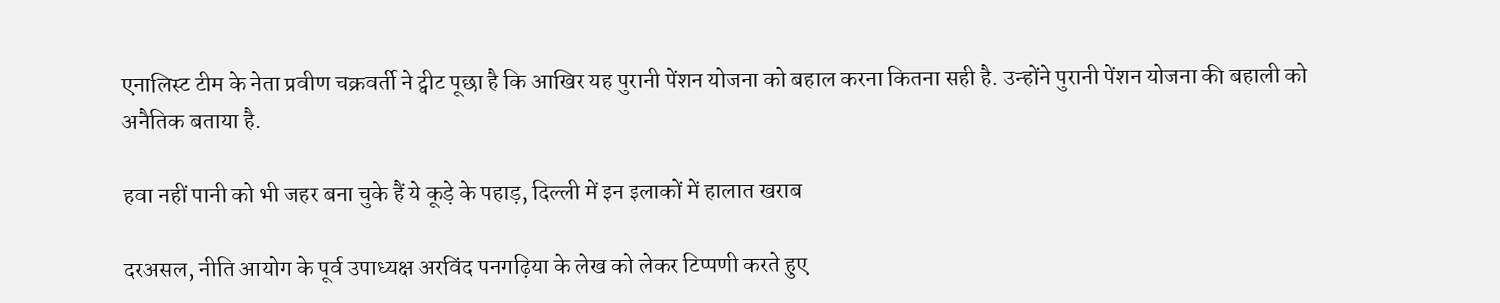एनालिस्ट टीम के नेता प्रवीण चक्रवर्ती ने ट्वीट पूछा है कि आखिर यह पुरानी पेंशन योजना को बहाल करना कितना सही है. उन्होंने पुरानी पेंशन योजना की बहाली को अनैतिक बताया है.

हवा नहीं पानी को भी जहर बना चुके हैं ये कूड़े के पहाड़, दिल्ली में इन इलाकों में हालात खराब

दरअसल, नीति आयोग के पूर्व उपाध्यक्ष अरविंद पनगढ़िया के लेख को लेकर टिप्पणी करते हुए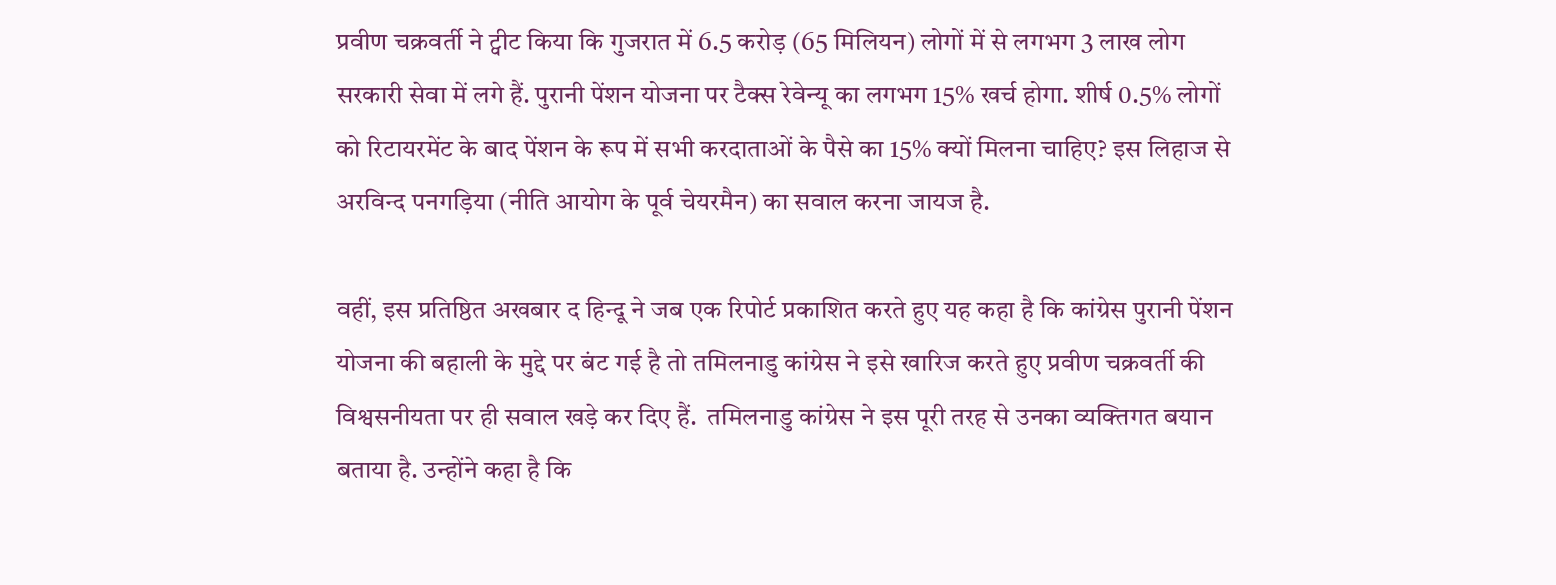प्रवीण चक्रवर्ती ने ट्वीट किया कि गुजरात में 6.5 करोड़ (65 मिलियन) लोगों में से लगभग 3 लाख लोग सरकारी सेवा में लगे हैं. पुरानी पेंशन योजना पर टैक्स रेवेन्यू का लगभग 15% खर्च होगा. शीर्ष 0.5% लोगों को रिटायरमेंट के बाद पेंशन के रूप में सभी करदाताओं के पैसे का 15% क्यों मिलना चाहिए? इस लिहाज से अरविन्द पनगड़िया (नीति आयोग के पूर्व चेयरमैन) का सवाल करना जायज है.

वहीं, इस प्रतिष्ठित अखबार द हिन्दू ने जब एक रिपोर्ट प्रकाशित करते हुए यह कहा है कि कांग्रेस पुरानी पेंशन योजना की बहाली के मुद्दे पर बंट गई है तो तमिलनाडु कांग्रेस ने इसे खारिज करते हुए प्रवीण चक्रवर्ती की विश्वसनीयता पर ही सवाल खड़े कर दिए हैं.  तमिलनाडु कांग्रेस ने इस पूरी तरह से उनका व्यक्तिगत बयान बताया है. उन्होंने कहा है कि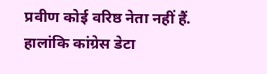प्रवीण कोई वरिष्ठ नेता नहीं हैं. हालांकि कांग्रेस डेटा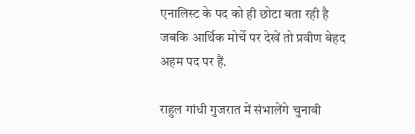एनालिस्ट के पद को ही छोटा बता रही है जबकि आर्थिक मोर्चे पर देखें तो प्रवीण बेहद अहम पद पर हैं.

राहुल गांधी गुजरात में संभालेंगे चुनावी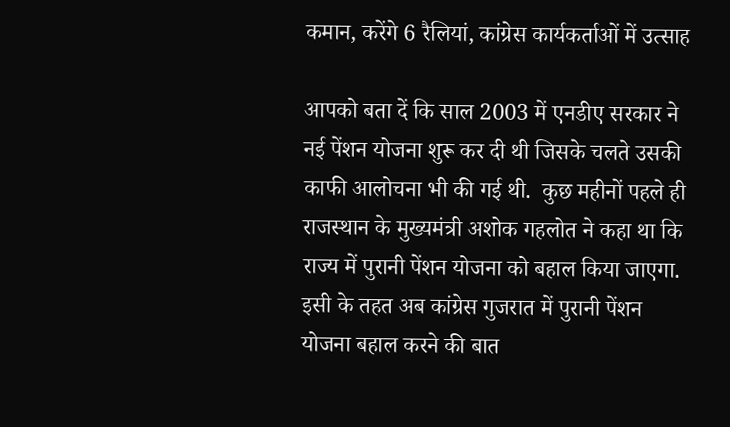कमान, करेंगे 6 रैलियां, कांग्रेस कार्यकर्ताओं में उत्साह

आपको बता दें कि साल 2003 में एनडीए सरकार ने नई पेंशन योजना शुरू कर दी थी जिसके चलते उसकी काफी आलोचना भी की गई थी.  कुछ महीनों पहले ही राजस्थान के मुख्यमंत्री अशोक गहलोत ने कहा था कि राज्य में पुरानी पेंशन योजना को बहाल किया जाएगा. इसी के तहत अब कांग्रेस गुजरात में पुरानी पेंशन योजना बहाल करने की बात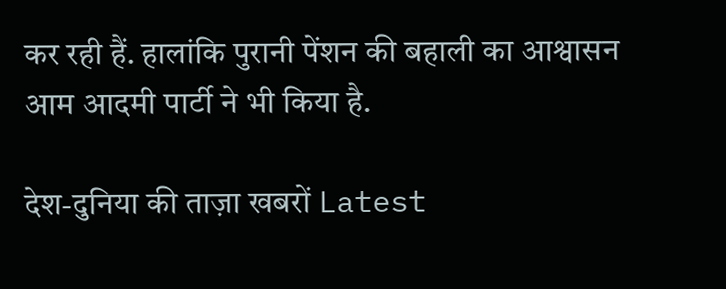कर रही हैं. हालांकि पुरानी पेंशन की बहाली का आश्वासन आम आदमी पार्टी ने भी किया है.

देश-दुनिया की ताज़ा खबरों Latest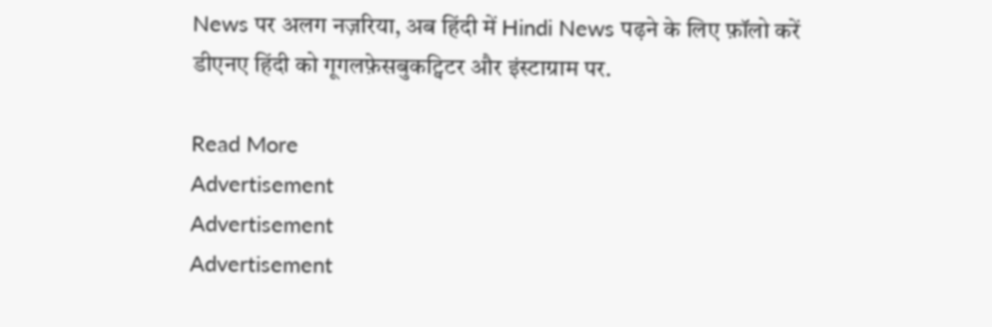News पर अलग नज़रिया, अब हिंदी में Hindi News पढ़ने के लिए फ़ॉलो करें डीएनए हिंदी को गूगलफ़ेसबुकट्विटर और इंस्टाग्राम पर.

Read More
Advertisement
Advertisement
Advertisement